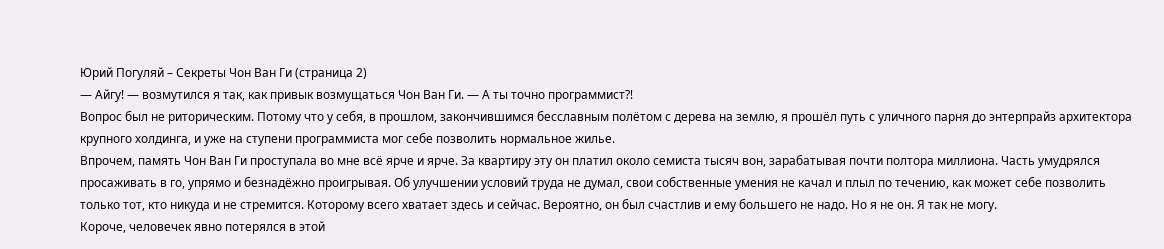Юрий Погуляй – Секреты Чон Ван Ги (страница 2)
— Айгу! — возмутился я так, как привык возмущаться Чон Ван Ги. — А ты точно программист⁈
Вопрос был не риторическим. Потому что у себя, в прошлом, закончившимся бесславным полётом с дерева на землю, я прошёл путь с уличного парня до энтерпрайз архитектора крупного холдинга, и уже на ступени программиста мог себе позволить нормальное жилье.
Впрочем, память Чон Ван Ги проступала во мне всё ярче и ярче. За квартиру эту он платил около семиста тысяч вон, зарабатывая почти полтора миллиона. Часть умудрялся просаживать в го, упрямо и безнадёжно проигрывая. Об улучшении условий труда не думал, свои собственные умения не качал и плыл по течению, как может себе позволить только тот, кто никуда и не стремится. Которому всего хватает здесь и сейчас. Вероятно, он был счастлив и ему большего не надо. Но я не он. Я так не могу.
Короче, человечек явно потерялся в этой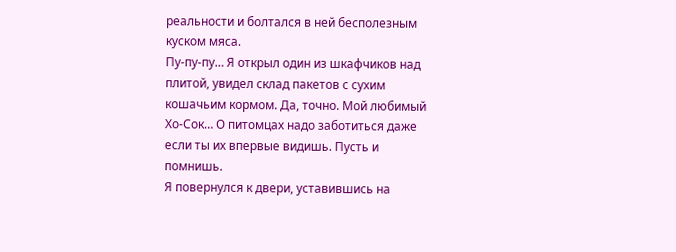реальности и болтался в ней бесполезным куском мяса.
Пу-пу-пу… Я открыл один из шкафчиков над плитой, увидел склад пакетов с сухим кошачьим кормом. Да, точно. Мой любимый Хо-Сок… О питомцах надо заботиться даже если ты их впервые видишь. Пусть и помнишь.
Я повернулся к двери, уставившись на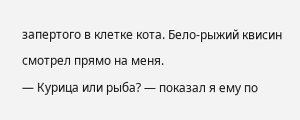запертого в клетке кота. Бело-рыжий квисин смотрел прямо на меня.
— Курица или рыба? — показал я ему по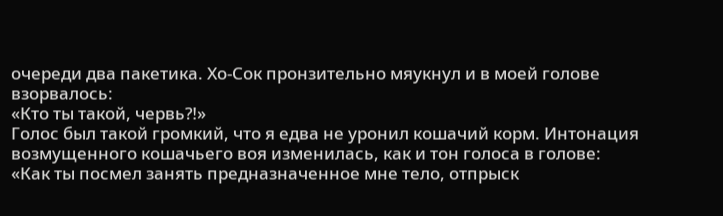очереди два пакетика. Хо-Сок пронзительно мяукнул и в моей голове взорвалось:
«Кто ты такой, червь⁈»
Голос был такой громкий, что я едва не уронил кошачий корм. Интонация возмущенного кошачьего воя изменилась, как и тон голоса в голове:
«Как ты посмел занять предназначенное мне тело, отпрыск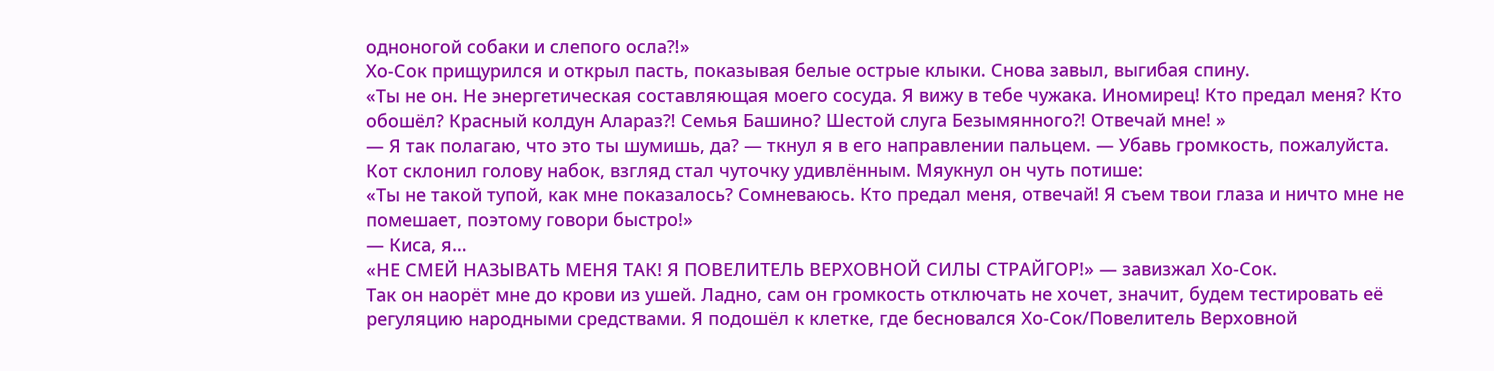одноногой собаки и слепого осла⁈»
Хо-Сок прищурился и открыл пасть, показывая белые острые клыки. Снова завыл, выгибая спину.
«Ты не он. Не энергетическая составляющая моего сосуда. Я вижу в тебе чужака. Иномирец! Кто предал меня? Кто обошёл? Красный колдун Алараз⁈ Семья Башино? Шестой слуга Безымянного⁈ Отвечай мне! »
— Я так полагаю, что это ты шумишь, да? — ткнул я в его направлении пальцем. — Убавь громкость, пожалуйста.
Кот склонил голову набок, взгляд стал чуточку удивлённым. Мяукнул он чуть потише:
«Ты не такой тупой, как мне показалось? Сомневаюсь. Кто предал меня, отвечай! Я съем твои глаза и ничто мне не помешает, поэтому говори быстро!»
— Киса, я…
«НЕ СМЕЙ НАЗЫВАТЬ МЕНЯ ТАК! Я ПОВЕЛИТЕЛЬ ВЕРХОВНОЙ СИЛЫ СТРАЙГОР!» — завизжал Хо-Сок.
Так он наорёт мне до крови из ушей. Ладно, сам он громкость отключать не хочет, значит, будем тестировать её регуляцию народными средствами. Я подошёл к клетке, где бесновался Хо-Сок/Повелитель Верховной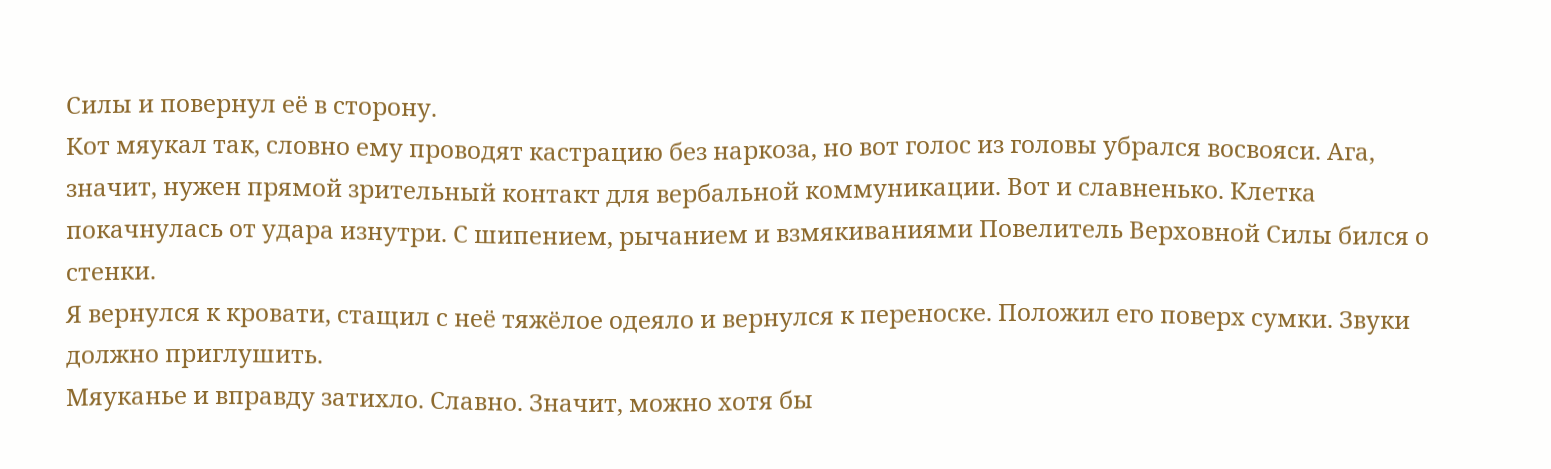Силы и повернул её в сторону.
Кот мяукал так, словно ему проводят кастрацию без наркоза, но вот голос из головы убрался восвояси. Ага, значит, нужен прямой зрительный контакт для вербальной коммуникации. Вот и славненько. Клетка покачнулась от удара изнутри. С шипением, рычанием и взмякиваниями Повелитель Верховной Силы бился о стенки.
Я вернулся к кровати, стащил с неё тяжёлое одеяло и вернулся к переноске. Положил его поверх сумки. Звуки должно приглушить.
Мяуканье и вправду затихло. Славно. Значит, можно хотя бы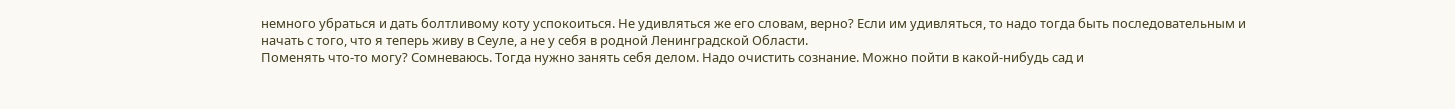немного убраться и дать болтливому коту успокоиться. Не удивляться же его словам, верно? Если им удивляться, то надо тогда быть последовательным и начать с того, что я теперь живу в Сеуле, а не у себя в родной Ленинградской Области.
Поменять что-то могу? Сомневаюсь. Тогда нужно занять себя делом. Надо очистить сознание. Можно пойти в какой-нибудь сад и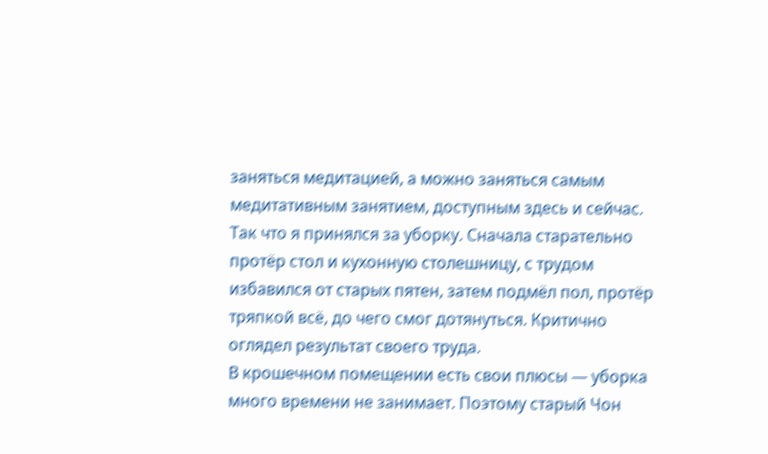заняться медитацией, а можно заняться самым медитативным занятием, доступным здесь и сейчас.
Так что я принялся за уборку. Сначала старательно протёр стол и кухонную столешницу, с трудом избавился от старых пятен, затем подмёл пол, протёр тряпкой всё, до чего смог дотянуться. Критично оглядел результат своего труда.
В крошечном помещении есть свои плюсы — уборка много времени не занимает. Поэтому старый Чон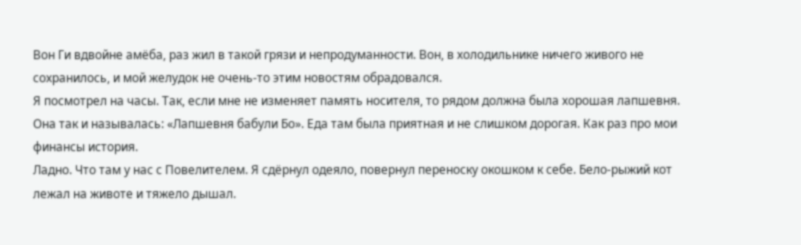Вон Ги вдвойне амёба, раз жил в такой грязи и непродуманности. Вон, в холодильнике ничего живого не сохранилось, и мой желудок не очень-то этим новостям обрадовался.
Я посмотрел на часы. Так, если мне не изменяет память носителя, то рядом должна была хорошая лапшевня. Она так и называлась: «Лапшевня бабули Бо». Еда там была приятная и не слишком дорогая. Как раз про мои финансы история.
Ладно. Что там у нас с Повелителем. Я сдёрнул одеяло, повернул переноску окошком к себе. Бело-рыжий кот лежал на животе и тяжело дышал.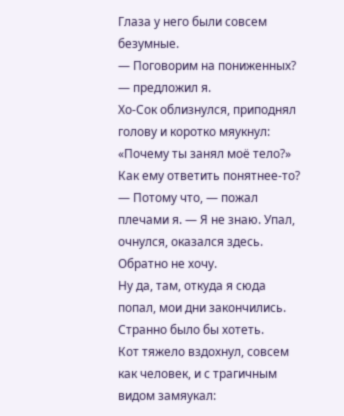Глаза у него были совсем безумные.
— Поговорим на пониженных? — предложил я.
Хо-Сок облизнулся, приподнял голову и коротко мяукнул:
«Почему ты занял моё тело?»
Как ему ответить понятнее-то?
— Потому что, — пожал плечами я. — Я не знаю. Упал, очнулся, оказался здесь. Обратно не хочу.
Ну да, там, откуда я сюда попал, мои дни закончились. Странно было бы хотеть.
Кот тяжело вздохнул, совсем как человек, и с трагичным видом замяукал: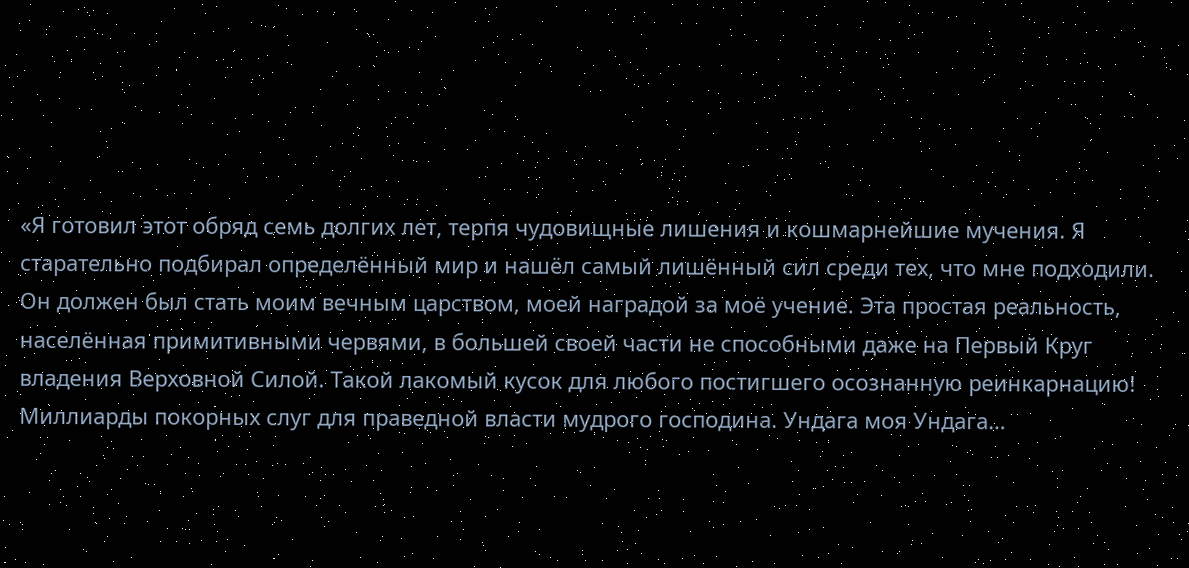«Я готовил этот обряд семь долгих лет, терпя чудовищные лишения и кошмарнейшие мучения. Я старательно подбирал определённый мир и нашёл самый лишённый сил среди тех, что мне подходили. Он должен был стать моим вечным царством, моей наградой за моё учение. Эта простая реальность, населённая примитивными червями, в большей своей части не способными даже на Первый Круг владения Верховной Силой. Такой лакомый кусок для любого постигшего осознанную реинкарнацию! Миллиарды покорных слуг для праведной власти мудрого господина. Ундага моя Ундага…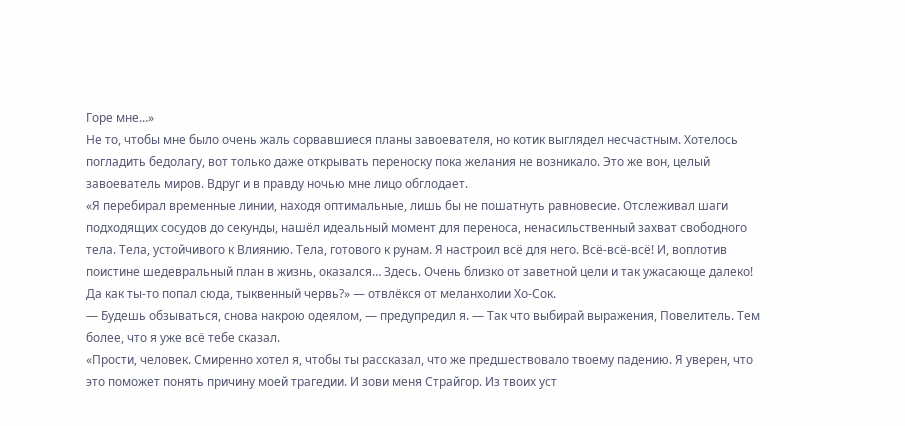Горе мне…»
Не то, чтобы мне было очень жаль сорвавшиеся планы завоевателя, но котик выглядел несчастным. Хотелось погладить бедолагу, вот только даже открывать переноску пока желания не возникало. Это же вон, целый завоеватель миров. Вдруг и в правду ночью мне лицо обглодает.
«Я перебирал временные линии, находя оптимальные, лишь бы не пошатнуть равновесие. Отслеживал шаги подходящих сосудов до секунды, нашёл идеальный момент для переноса, ненасильственный захват свободного тела. Тела, устойчивого к Влиянию. Тела, готового к рунам. Я настроил всё для него. Всё-всё-всё! И, воплотив поистине шедевральный план в жизнь, оказался… Здесь. Очень близко от заветной цели и так ужасающе далеко! Да как ты-то попал сюда, тыквенный червь?» — отвлёкся от меланхолии Хо-Сок.
— Будешь обзываться, снова накрою одеялом, — предупредил я. — Так что выбирай выражения, Повелитель. Тем более, что я уже всё тебе сказал.
«Прости, человек. Смиренно хотел я, чтобы ты рассказал, что же предшествовало твоему падению. Я уверен, что это поможет понять причину моей трагедии. И зови меня Страйгор. Из твоих уст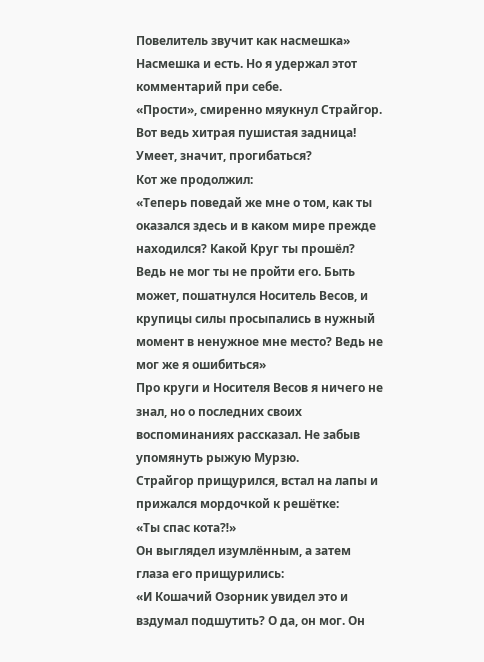Повелитель звучит как насмешка»
Насмешка и есть. Но я удержал этот комментарий при себе.
«Прости», смиренно мяукнул Страйгор. Вот ведь хитрая пушистая задница! Умеет, значит, прогибаться?
Кот же продолжил:
«Теперь поведай же мне о том, как ты оказался здесь и в каком мире прежде находился? Какой Круг ты прошёл? Ведь не мог ты не пройти его. Быть может, пошатнулся Носитель Весов, и крупицы силы просыпались в нужный момент в ненужное мне место? Ведь не мог же я ошибиться»
Про круги и Носителя Весов я ничего не знал, но о последних своих воспоминаниях рассказал. Не забыв упомянуть рыжую Мурзю.
Страйгор прищурился, встал на лапы и прижался мордочкой к решётке:
«Ты спас кота⁈»
Он выглядел изумлённым, а затем глаза его прищурились:
«И Кошачий Озорник увидел это и вздумал подшутить? О да, он мог. Он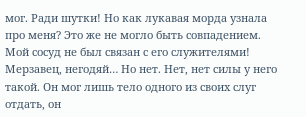мог. Ради шутки! Но как лукавая морда узнала про меня? Это же не могло быть совпадением. Мой сосуд не был связан с его служителями! Мерзавец, негодяй… Но нет. Нет, нет силы у него такой. Он мог лишь тело одного из своих слуг отдать, он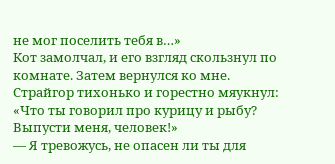не мог поселить тебя в…»
Кот замолчал, и его взгляд скользнул по комнате. Затем вернулся ко мне. Страйгор тихонько и горестно мяукнул:
«Что ты говорил про курицу и рыбу? Выпусти меня, человек!»
— Я тревожусь, не опасен ли ты для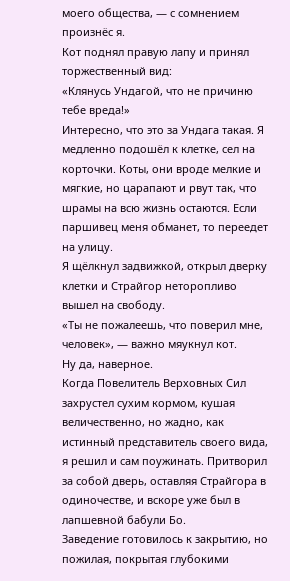моего общества, — с сомнением произнёс я.
Кот поднял правую лапу и принял торжественный вид:
«Клянусь Ундагой, что не причиню тебе вреда!»
Интересно, что это за Ундага такая. Я медленно подошёл к клетке, сел на корточки. Коты, они вроде мелкие и мягкие, но царапают и рвут так, что шрамы на всю жизнь остаются. Если паршивец меня обманет, то переедет на улицу.
Я щёлкнул задвижкой, открыл дверку клетки и Страйгор неторопливо вышел на свободу.
«Ты не пожалеешь, что поверил мне, человек», — важно мяукнул кот.
Ну да, наверное.
Когда Повелитель Верховных Сил захрустел сухим кормом, кушая величественно, но жадно, как истинный представитель своего вида, я решил и сам поужинать. Притворил за собой дверь, оставляя Страйгора в одиночестве, и вскоре уже был в лапшевной бабули Бо.
Заведение готовилось к закрытию, но пожилая, покрытая глубокими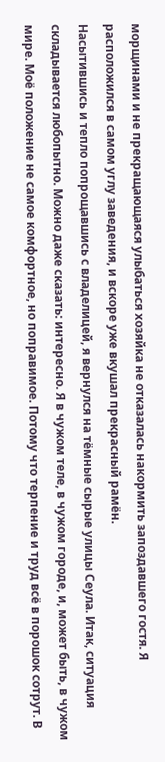морщинами и не прекращающаяся улыбаться хозяйка не отказалась накормить запоздавшего гостя. Я расположился в самом углу заведения, и вскоре уже вкушал прекрасный рамён.
Насытившись и тепло попрощавшись с владелицей, я вернулся на тёмные сырые улицы Сеула. Итак, ситуация складывается любопытно. Можно даже сказать: интересно. Я в чужом теле, в чужом городе, и, может быть, в чужом мире. Моё положение не самое комфортное, но поправимое. Потому что терпение и труд всё в порошок сотрут. В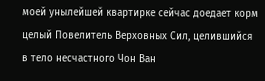моей унылейшей квартирке сейчас доедает корм целый Повелитель Верховных Сил, целившийся в тело несчастного Чон Ван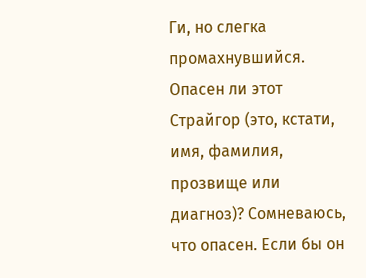Ги, но слегка промахнувшийся. Опасен ли этот Страйгор (это, кстати, имя, фамилия, прозвище или диагноз)? Сомневаюсь, что опасен. Если бы он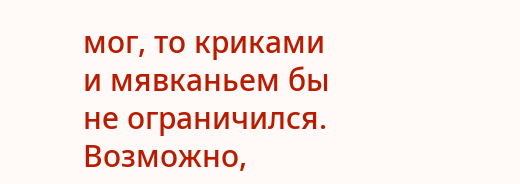мог, то криками и мявканьем бы не ограничился. Возможно,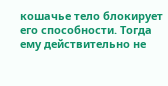кошачье тело блокирует его способности. Тогда ему действительно не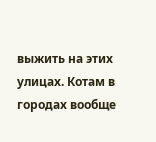выжить на этих улицах. Котам в городах вообще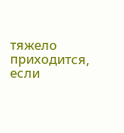тяжело приходится, если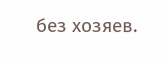без хозяев.